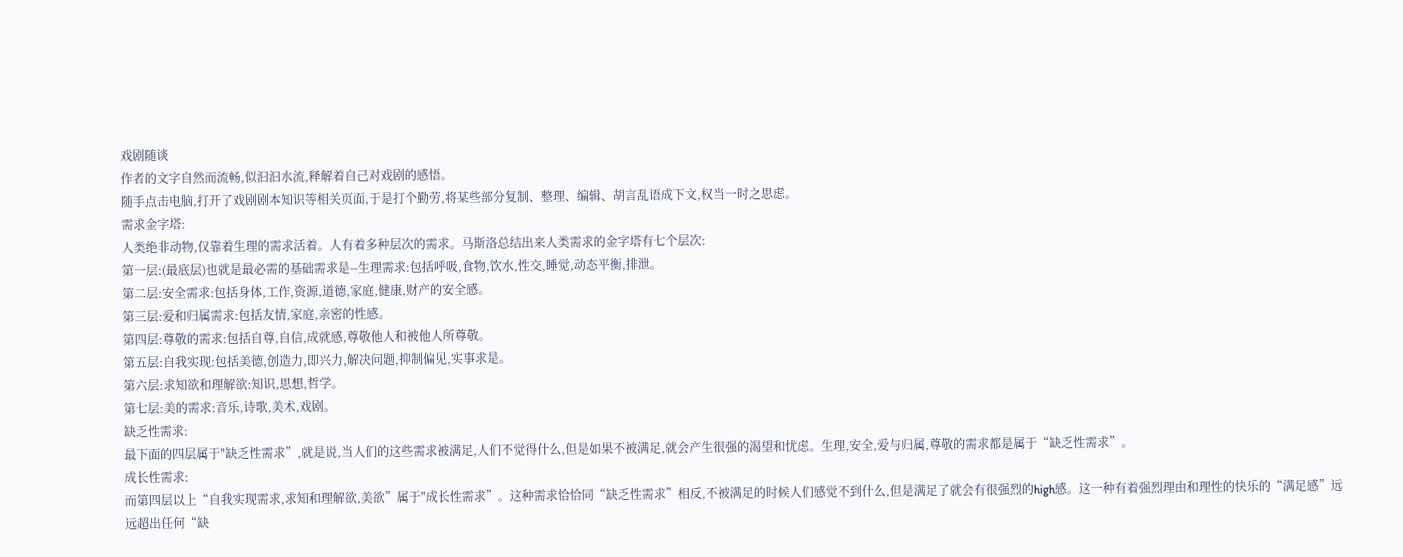戏剧随谈
作者的文字自然而流畅,似汩汩水流,释解着自己对戏剧的感悟。
随手点击电脑,打开了戏剧剧本知识等相关页面,于是打个勤劳,将某些部分复制、整理、编辑、胡言乱语成下文,权当一时之思虑。
需求金字塔:
人类绝非动物,仅靠着生理的需求活着。人有着多种层次的需求。马斯洛总结出来人类需求的金字塔有七个层次:
第一层:(最底层)也就是最必需的基础需求是--生理需求:包括呼吸,食物,饮水,性交,睡觉,动态平衡,排泄。
第二层:安全需求:包括身体,工作,资源,道德,家庭,健康,财产的安全感。
第三层:爱和归属需求:包括友情,家庭,亲密的性感。
第四层:尊敬的需求:包括自尊,自信,成就感,尊敬他人和被他人所尊敬。
第五层:自我实现:包括美德,创造力,即兴力,解决问题,抑制偏见,实事求是。
第六层:求知欲和理解欲:知识,思想,哲学。
第七层:美的需求:音乐,诗歌,美术,戏剧。
缺乏性需求:
最下面的四层属于"缺乏性需求”,就是说,当人们的这些需求被满足,人们不觉得什么,但是如果不被满足,就会产生很强的渴望和忧虑。生理,安全,爱与归属,尊敬的需求都是属于“缺乏性需求”。
成长性需求:
而第四层以上“自我实现需求,求知和理解欲,美欲”属于"成长性需求”。这种需求恰恰同“缺乏性需求”相反,不被满足的时候人们感觉不到什么,但是满足了就会有很强烈的high感。这一种有着强烈理由和理性的快乐的“满足感”远远超出任何“缺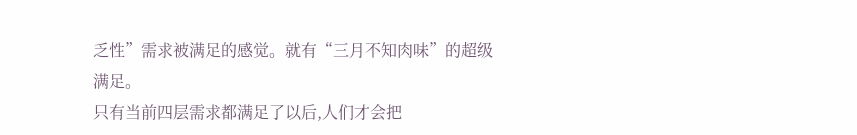乏性”需求被满足的感觉。就有“三月不知肉味”的超级满足。
只有当前四层需求都满足了以后,人们才会把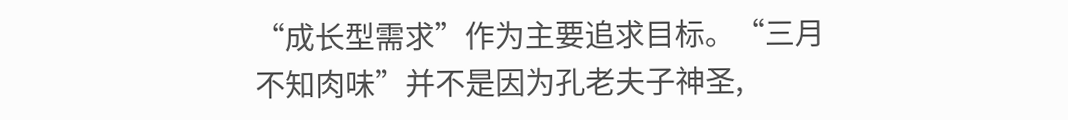“成长型需求”作为主要追求目标。“三月不知肉味”并不是因为孔老夫子神圣,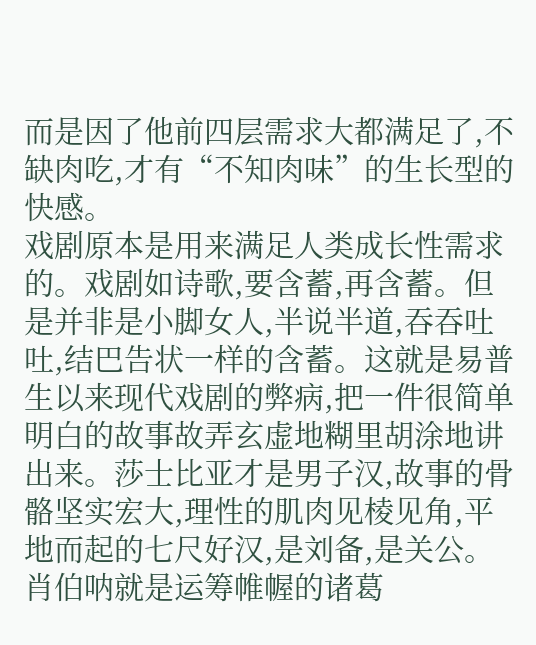而是因了他前四层需求大都满足了,不缺肉吃,才有“不知肉味”的生长型的快感。
戏剧原本是用来满足人类成长性需求的。戏剧如诗歌,要含蓄,再含蓄。但是并非是小脚女人,半说半道,吞吞吐吐,结巴告状一样的含蓄。这就是易普生以来现代戏剧的弊病,把一件很简单明白的故事故弄玄虚地糊里胡涂地讲出来。莎士比亚才是男子汉,故事的骨骼坚实宏大,理性的肌肉见棱见角,平地而起的七尺好汉,是刘备,是关公。肖伯呐就是运筹帷幄的诸葛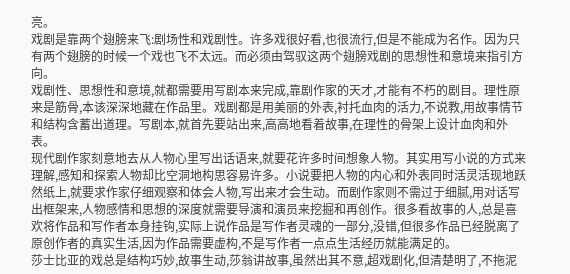亮。
戏剧是靠两个翅膀来飞:剧场性和戏剧性。许多戏很好看,也很流行,但是不能成为名作。因为只有两个翅膀的时候一个戏也飞不太远。而必须由驾驭这两个翅膀戏剧的思想性和意境来指引方向。
戏剧性、思想性和意境,就都需要用写剧本来完成,靠剧作家的天才,才能有不朽的剧目。理性原来是筋骨,本该深深地藏在作品里。戏剧都是用美丽的外表,衬托血肉的活力,不说教,用故事情节和结构含蓄出道理。写剧本,就首先要站出来,高高地看着故事,在理性的骨架上设计血肉和外表。
现代剧作家刻意地去从人物心里写出话语来,就要花许多时间想象人物。其实用写小说的方式来理解,感知和探索人物却比空洞地构思容易许多。小说要把人物的内心和外表同时活灵活现地跃然纸上,就要求作家仔细观察和体会人物,写出来才会生动。而剧作家则不需过于细腻,用对话写出框架来,人物感情和思想的深度就需要导演和演员来挖掘和再创作。很多看故事的人,总是喜欢将作品和写作者本身挂钩,实际上说作品是写作者灵魂的一部分,没错,但很多作品已经脱离了原创作者的真实生活,因为作品需要虚构,不是写作者一点点生活经历就能满足的。
莎士比亚的戏总是结构巧妙,故事生动,莎翁讲故事,虽然出其不意,超戏剧化,但清楚明了,不拖泥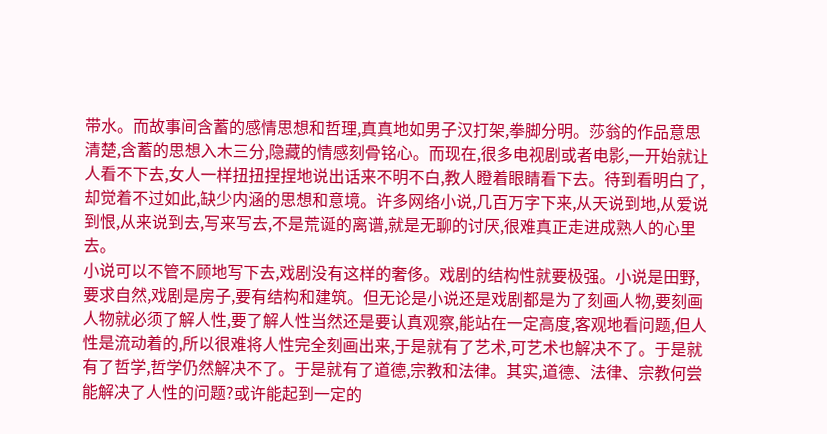带水。而故事间含蓄的感情思想和哲理,真真地如男子汉打架,拳脚分明。莎翁的作品意思清楚,含蓄的思想入木三分,隐藏的情感刻骨铭心。而现在,很多电视剧或者电影,一开始就让人看不下去,女人一样扭扭捏捏地说出话来不明不白,教人瞪着眼睛看下去。待到看明白了,却觉着不过如此,缺少内涵的思想和意境。许多网络小说,几百万字下来,从天说到地,从爱说到恨,从来说到去,写来写去,不是荒诞的离谱,就是无聊的讨厌,很难真正走进成熟人的心里去。
小说可以不管不顾地写下去,戏剧没有这样的奢侈。戏剧的结构性就要极强。小说是田野,要求自然,戏剧是房子,要有结构和建筑。但无论是小说还是戏剧都是为了刻画人物,要刻画人物就必须了解人性,要了解人性当然还是要认真观察,能站在一定高度,客观地看问题,但人性是流动着的,所以很难将人性完全刻画出来,于是就有了艺术,可艺术也解决不了。于是就有了哲学,哲学仍然解决不了。于是就有了道德,宗教和法律。其实,道德、法律、宗教何尝能解决了人性的问题?或许能起到一定的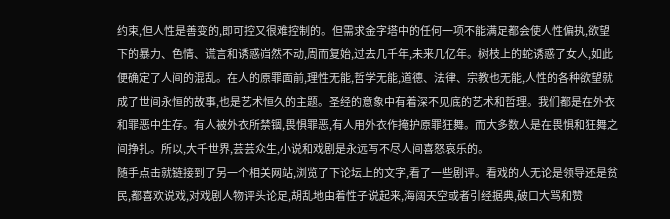约束,但人性是善变的,即可控又很难控制的。但需求金字塔中的任何一项不能满足都会使人性偏执,欲望下的暴力、色情、谎言和诱惑岿然不动,周而复始,过去几千年,未来几亿年。树枝上的蛇诱惑了女人,如此便确定了人间的混乱。在人的原罪面前,理性无能,哲学无能,道德、法律、宗教也无能,人性的各种欲望就成了世间永恒的故事,也是艺术恒久的主题。圣经的意象中有着深不见底的艺术和哲理。我们都是在外衣和罪恶中生存。有人被外衣所禁锢,畏惧罪恶,有人用外衣作掩护原罪狂舞。而大多数人是在畏惧和狂舞之间挣扎。所以,大千世界,芸芸众生,小说和戏剧是永远写不尽人间喜怒哀乐的。
随手点击就链接到了另一个相关网站,浏览了下论坛上的文字,看了一些剧评。看戏的人无论是领导还是贫民,都喜欢说戏,对戏剧人物评头论足,胡乱地由着性子说起来,海阔天空或者引经据典,破口大骂和赞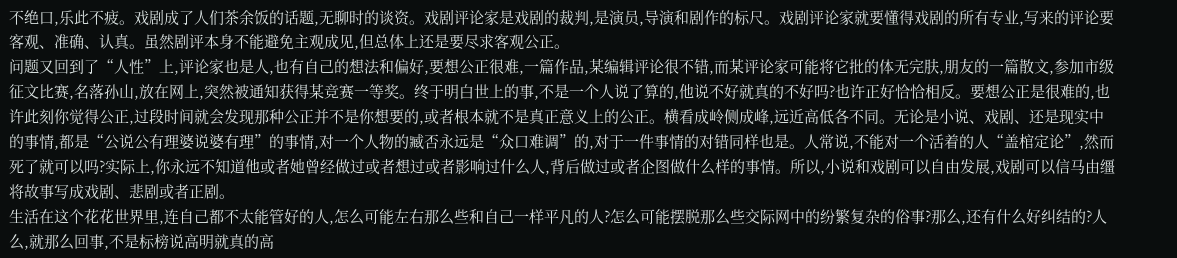不绝口,乐此不疲。戏剧成了人们茶余饭的话题,无聊时的谈资。戏剧评论家是戏剧的裁判,是演员,导演和剧作的标尺。戏剧评论家就要懂得戏剧的所有专业,写来的评论要客观、准确、认真。虽然剧评本身不能避免主观成见,但总体上还是要尽求客观公正。
问题又回到了“人性”上,评论家也是人,也有自己的想法和偏好,要想公正很难,一篇作品,某编辑评论很不错,而某评论家可能将它批的体无完肤,朋友的一篇散文,参加市级征文比赛,名落孙山,放在网上,突然被通知获得某竞赛一等奖。终于明白世上的事,不是一个人说了算的,他说不好就真的不好吗?也许正好恰恰相反。要想公正是很难的,也许此刻你觉得公正,过段时间就会发现那种公正并不是你想要的,或者根本就不是真正意义上的公正。横看成岭侧成峰,远近高低各不同。无论是小说、戏剧、还是现实中的事情,都是“公说公有理婆说婆有理”的事情,对一个人物的臧否永远是“众口难调”的,对于一件事情的对错同样也是。人常说,不能对一个活着的人“盖棺定论”,然而死了就可以吗?实际上,你永远不知道他或者她曾经做过或者想过或者影响过什么人,背后做过或者企图做什么样的事情。所以,小说和戏剧可以自由发展,戏剧可以信马由缰将故事写成戏剧、悲剧或者正剧。
生活在这个花花世界里,连自己都不太能管好的人,怎么可能左右那么些和自己一样平凡的人?怎么可能摆脱那么些交际网中的纷繁复杂的俗事?那么,还有什么好纠结的?人么,就那么回事,不是标榜说高明就真的高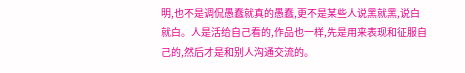明,也不是调侃愚蠢就真的愚蠢,更不是某些人说黑就黑,说白就白。人是活给自己看的,作品也一样,先是用来表现和征服自己的,然后才是和别人沟通交流的。